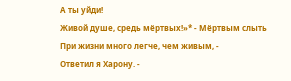А ты уйди!
Живой душе, средь мёртвых!»* - Мёртвым слыть
При жизни много легче, чем живым, -
Ответил я Харону. -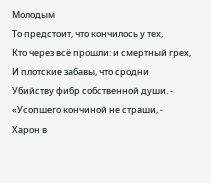Молодым
То предстоит, что кончилось у тех,
Кто через всё прошли: и смертный грех,
И плотские забавы, что сродни
Убийству фибр собственной души. -
«Усопшего кончиной не страши, -
Харон в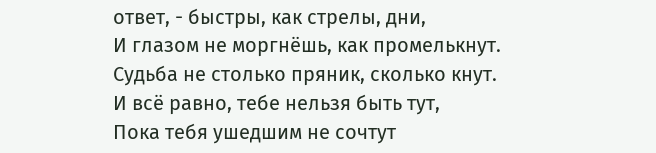ответ, - быстры, как стрелы, дни,
И глазом не моргнёшь, как промелькнут.
Судьба не столько пряник, сколько кнут.
И всё равно, тебе нельзя быть тут,
Пока тебя ушедшим не сочтут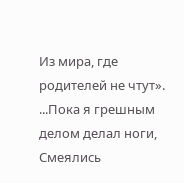Из мира, где родителей не чтут».
...Пока я грешным делом делал ноги,
Смеялись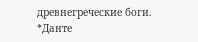древнегреческие боги.
*Данте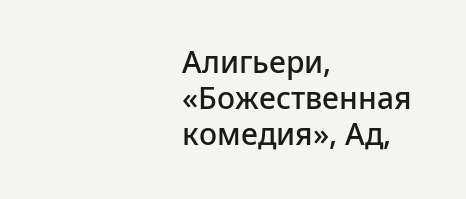Алигьери, «Божественная комедия», Ад,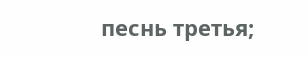песнь третья;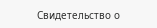Свидетельство о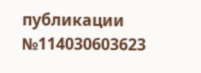публикации №114030603623